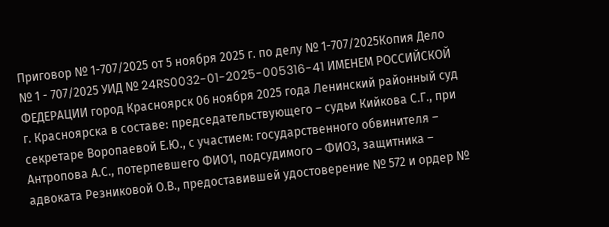Приговор № 1-707/2025 от 5 ноября 2025 г. по делу № 1-707/2025Копия Дело № 1 - 707/2025 УИД № 24RS0032-01-2025-005316-41 ИМЕНЕМ РОССИЙСКОЙ ФЕДЕРАЦИИ город Красноярск 06 ноября 2025 года Ленинский районный суд г. Красноярска в составе: председательствующего – судьи Кийкова С.Г., при секретаре Воропаевой Е.Ю., с участием: государственного обвинителя – Антропова А.С., потерпевшего ФИО1, подсудимого – ФИО3, защитника – адвоката Резниковой О.В., предоставившей удостоверение № 572 и ордер №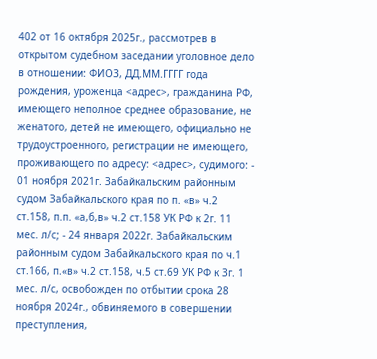402 от 16 октября 2025г., рассмотрев в открытом судебном заседании уголовное дело в отношении: ФИО3, ДД.ММ.ГГГГ года рождения, уроженца <адрес>, гражданина РФ, имеющего неполное среднее образование, не женатого, детей не имеющего, официально не трудоустроенного, регистрации не имеющего, проживающего по адресу: <адрес>, судимого: - 01 ноября 2021г. Забайкальским районным судом Забайкальского края по п. «в» ч.2 ст.158, п.п. «а,б,в» ч.2 ст.158 УК РФ к 2г. 11 мес. л/с; - 24 января 2022г. Забайкальским районным судом Забайкальского края по ч.1 ст.166, п.«в» ч.2 ст.158, ч.5 ст.69 УК РФ к 3г. 1 мес. л/с, освобожден по отбытии срока 28 ноября 2024г., обвиняемого в совершении преступления,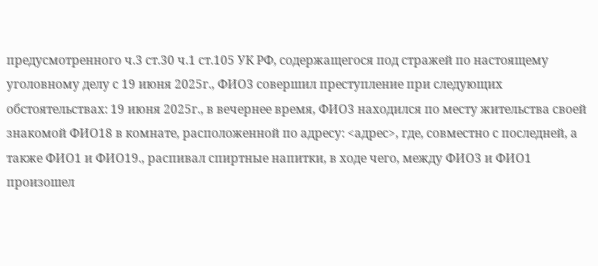предусмотренного ч.3 ст.30 ч.1 ст.105 УК РФ, содержащегося под стражей по настоящему уголовному делу с 19 июня 2025г., ФИО3 совершил преступление при следующих обстоятельствах: 19 июня 2025г., в вечернее время, ФИО3 находился по месту жительства своей знакомой ФИО18 в комнате, расположенной по адресу: <адрес>, где, совместно с последней, а также ФИО1 и ФИО19., распивал спиртные напитки, в ходе чего, между ФИО3 и ФИО1 произошел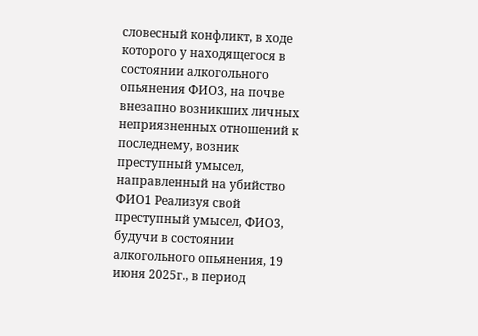словесный конфликт, в ходе которого у находящегося в состоянии алкогольного опьянения ФИО3, на почве внезапно возникших личных неприязненных отношений к последнему, возник преступный умысел, направленный на убийство ФИО1 Реализуя свой преступный умысел, ФИО3, будучи в состоянии алкогольного опьянения, 19 июня 2025г., в период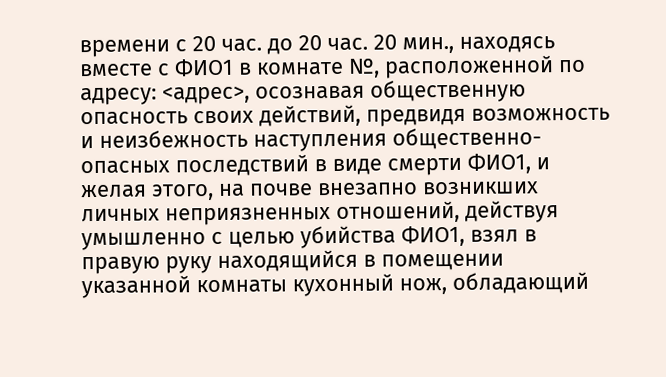времени с 20 час. до 20 час. 20 мин., находясь вместе с ФИО1 в комнате №, расположенной по адресу: <адрес>, осознавая общественную опасность своих действий, предвидя возможность и неизбежность наступления общественно-опасных последствий в виде смерти ФИО1, и желая этого, на почве внезапно возникших личных неприязненных отношений, действуя умышленно с целью убийства ФИО1, взял в правую руку находящийся в помещении указанной комнаты кухонный нож, обладающий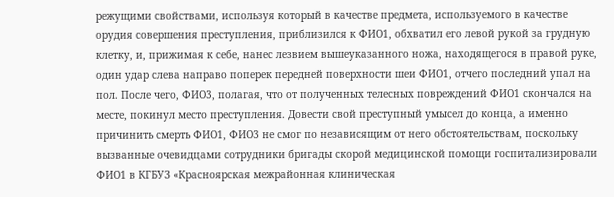режущими свойствами, используя который в качестве предмета, используемого в качестве орудия совершения преступления, приблизился к ФИО1, обхватил его левой рукой за грудную клетку, и, прижимая к себе, нанес лезвием вышеуказанного ножа, находящегося в правой руке, один удар слева направо поперек передней поверхности шеи ФИО1, отчего последний упал на пол. После чего, ФИО3, полагая, что от полученных телесных повреждений ФИО1 скончался на месте, покинул место преступления. Довести свой преступный умысел до конца, а именно причинить смерть ФИО1, ФИО3 не смог по независящим от него обстоятельствам, поскольку вызванные очевидцами сотрудники бригады скорой медицинской помощи госпитализировали ФИО1 в КГБУЗ «Красноярская межрайонная клиническая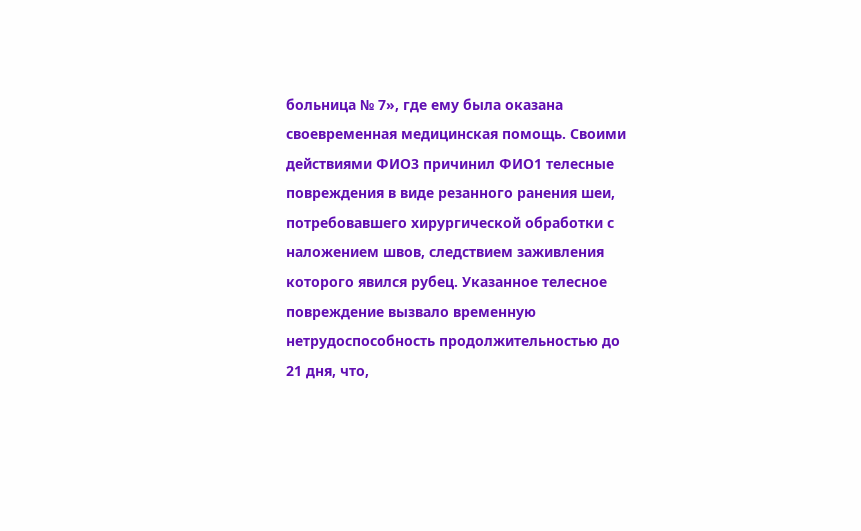больница № 7», где ему была оказана своевременная медицинская помощь. Своими действиями ФИО3 причинил ФИО1 телесные повреждения в виде резанного ранения шеи, потребовавшего хирургической обработки с наложением швов, следствием заживления которого явился рубец. Указанное телесное повреждение вызвало временную нетрудоспособность продолжительностью до 21 дня, что,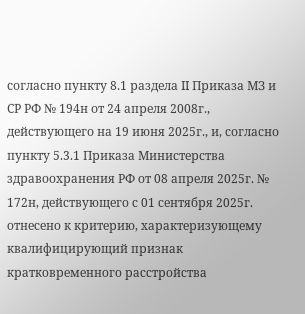согласно пункту 8.1 раздела II Приказа МЗ и СР РФ № 194н от 24 апреля 2008г., действующего на 19 июня 2025г., и, согласно пункту 5.3.1 Приказа Министерства здравоохранения РФ от 08 апреля 2025г. № 172н, действующего с 01 сентября 2025г. отнесено к критерию, характеризующему квалифицирующий признак кратковременного расстройства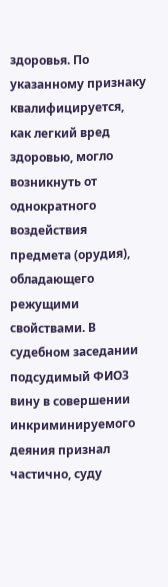здоровья. По указанному признаку квалифицируется, как легкий вред здоровью, могло возникнуть от однократного воздействия предмета (орудия), обладающего режущими свойствами. В судебном заседании подсудимый ФИО3 вину в совершении инкриминируемого деяния признал частично, суду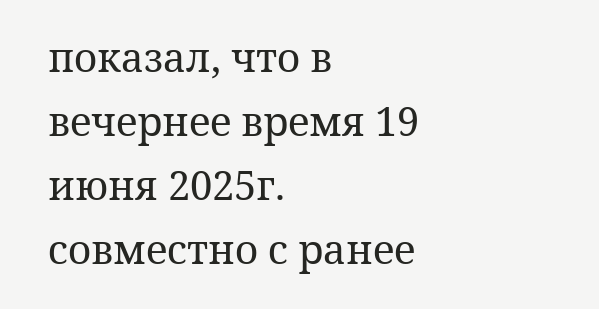показал, что в вечернее время 19 июня 2025г. совместно с ранее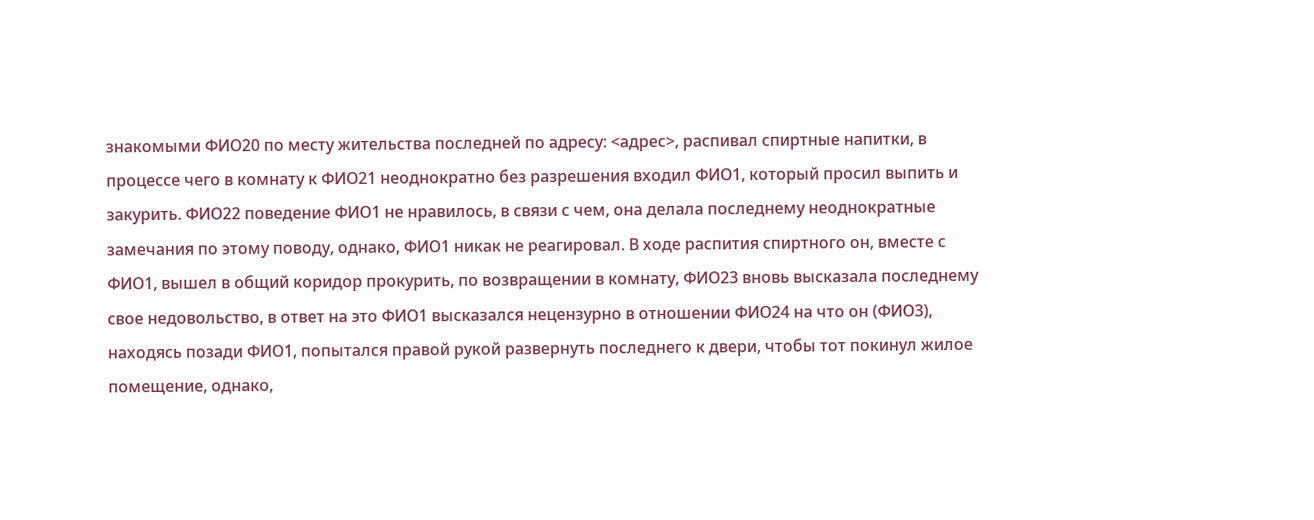знакомыми ФИО20 по месту жительства последней по адресу: <адрес>, распивал спиртные напитки, в процессе чего в комнату к ФИО21 неоднократно без разрешения входил ФИО1, который просил выпить и закурить. ФИО22 поведение ФИО1 не нравилось, в связи с чем, она делала последнему неоднократные замечания по этому поводу, однако, ФИО1 никак не реагировал. В ходе распития спиртного он, вместе с ФИО1, вышел в общий коридор прокурить, по возвращении в комнату, ФИО23 вновь высказала последнему свое недовольство, в ответ на это ФИО1 высказался нецензурно в отношении ФИО24 на что он (ФИО3), находясь позади ФИО1, попытался правой рукой развернуть последнего к двери, чтобы тот покинул жилое помещение, однако,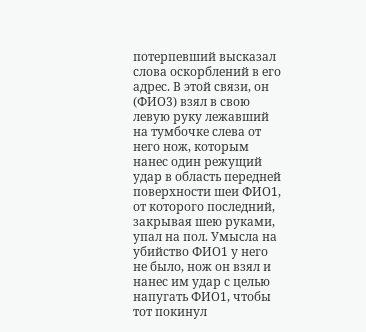потерпевший высказал слова оскорблений в его адрес. В этой связи, он (ФИО3) взял в свою левую руку лежавший на тумбочке слева от него нож, которым нанес один режущий удар в область передней поверхности шеи ФИО1, от которого последний, закрывая шею руками, упал на пол. Умысла на убийство ФИО1 у него не было, нож он взял и нанес им удар с целью напугать ФИО1, чтобы тот покинул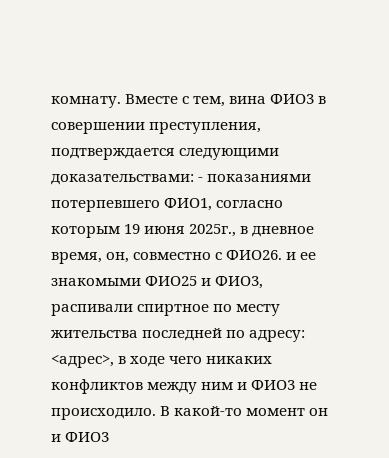комнату. Вместе с тем, вина ФИО3 в совершении преступления, подтверждается следующими доказательствами: - показаниями потерпевшего ФИО1, согласно которым 19 июня 2025г., в дневное время, он, совместно с ФИО26. и ее знакомыми ФИО25 и ФИО3, распивали спиртное по месту жительства последней по адресу: <адрес>, в ходе чего никаких конфликтов между ним и ФИО3 не происходило. В какой-то момент он и ФИО3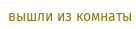вышли из комнаты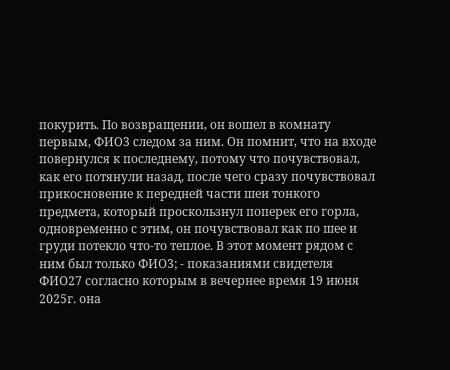покурить. По возвращении, он вошел в комнату первым, ФИО3 следом за ним. Он помнит, что на входе повернулся к последнему, потому что почувствовал, как его потянули назад, после чего сразу почувствовал прикосновение к передней части шеи тонкого предмета, который проскользнул поперек его горла, одновременно с этим, он почувствовал как по шее и груди потекло что-то теплое. В этот момент рядом с ним был только ФИО3; - показаниями свидетеля ФИО27 согласно которым в вечернее время 19 июня 2025г. она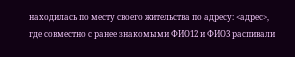находилась по месту своего жительства по адресу: <адрес>, где совместно с ранее знакомыми ФИО12 и ФИО3 распивали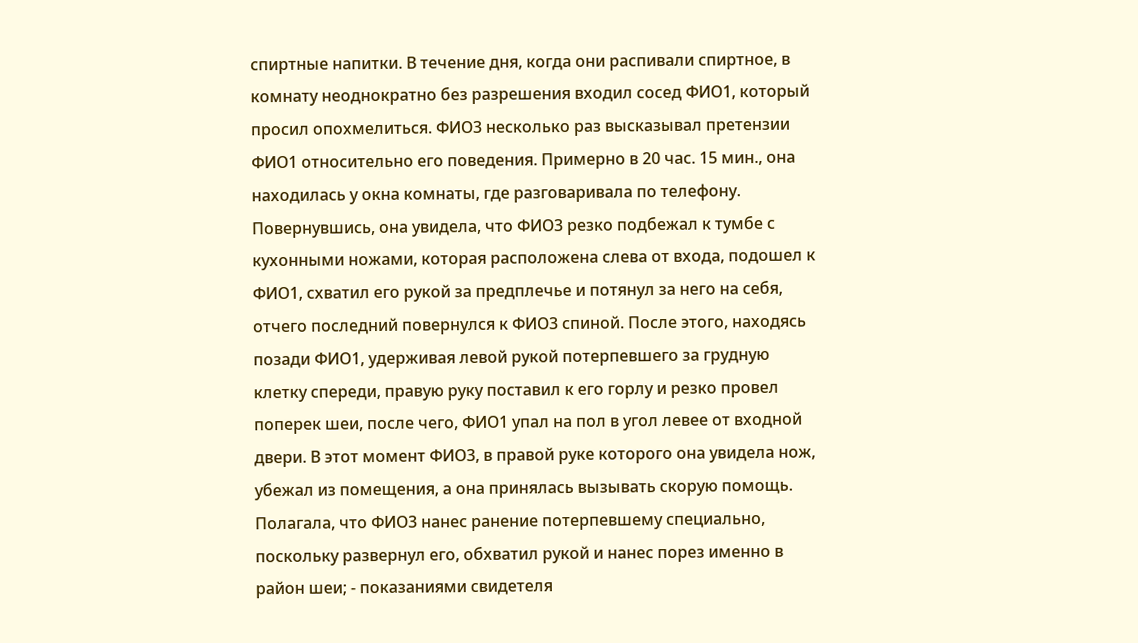спиртные напитки. В течение дня, когда они распивали спиртное, в комнату неоднократно без разрешения входил сосед ФИО1, который просил опохмелиться. ФИО3 несколько раз высказывал претензии ФИО1 относительно его поведения. Примерно в 20 час. 15 мин., она находилась у окна комнаты, где разговаривала по телефону. Повернувшись, она увидела, что ФИО3 резко подбежал к тумбе с кухонными ножами, которая расположена слева от входа, подошел к ФИО1, схватил его рукой за предплечье и потянул за него на себя, отчего последний повернулся к ФИО3 спиной. После этого, находясь позади ФИО1, удерживая левой рукой потерпевшего за грудную клетку спереди, правую руку поставил к его горлу и резко провел поперек шеи, после чего, ФИО1 упал на пол в угол левее от входной двери. В этот момент ФИО3, в правой руке которого она увидела нож, убежал из помещения, а она принялась вызывать скорую помощь. Полагала, что ФИО3 нанес ранение потерпевшему специально, поскольку развернул его, обхватил рукой и нанес порез именно в район шеи; - показаниями свидетеля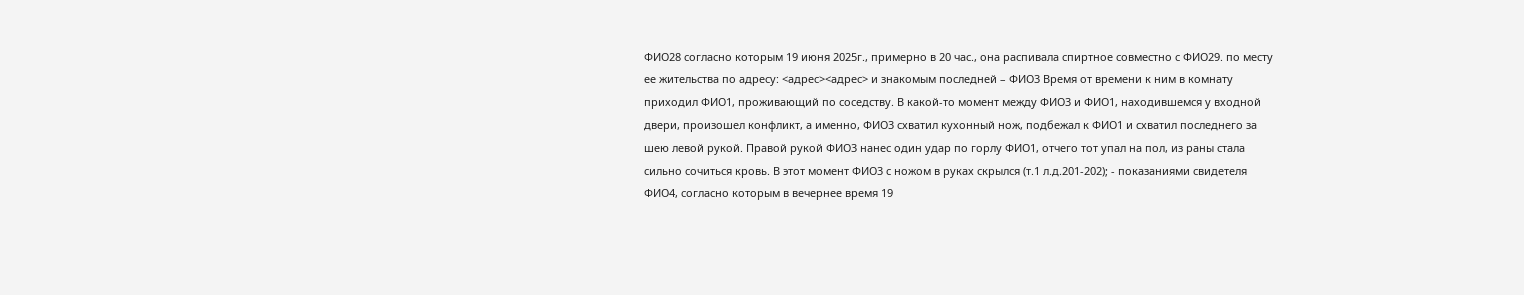ФИО28 согласно которым 19 июня 2025г., примерно в 20 час., она распивала спиртное совместно с ФИО29. по месту ее жительства по адресу: <адрес><адрес> и знакомым последней – ФИО3 Время от времени к ним в комнату приходил ФИО1, проживающий по соседству. В какой-то момент между ФИО3 и ФИО1, находившемся у входной двери, произошел конфликт, а именно, ФИО3 схватил кухонный нож, подбежал к ФИО1 и схватил последнего за шею левой рукой. Правой рукой ФИО3 нанес один удар по горлу ФИО1, отчего тот упал на пол, из раны стала сильно сочиться кровь. В этот момент ФИО3 с ножом в руках скрылся (т.1 л.д.201-202); - показаниями свидетеля ФИО4, согласно которым в вечернее время 19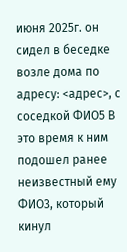июня 2025г. он сидел в беседке возле дома по адресу: <адрес>, с соседкой ФИО5 В это время к ним подошел ранее неизвестный ему ФИО3, который кинул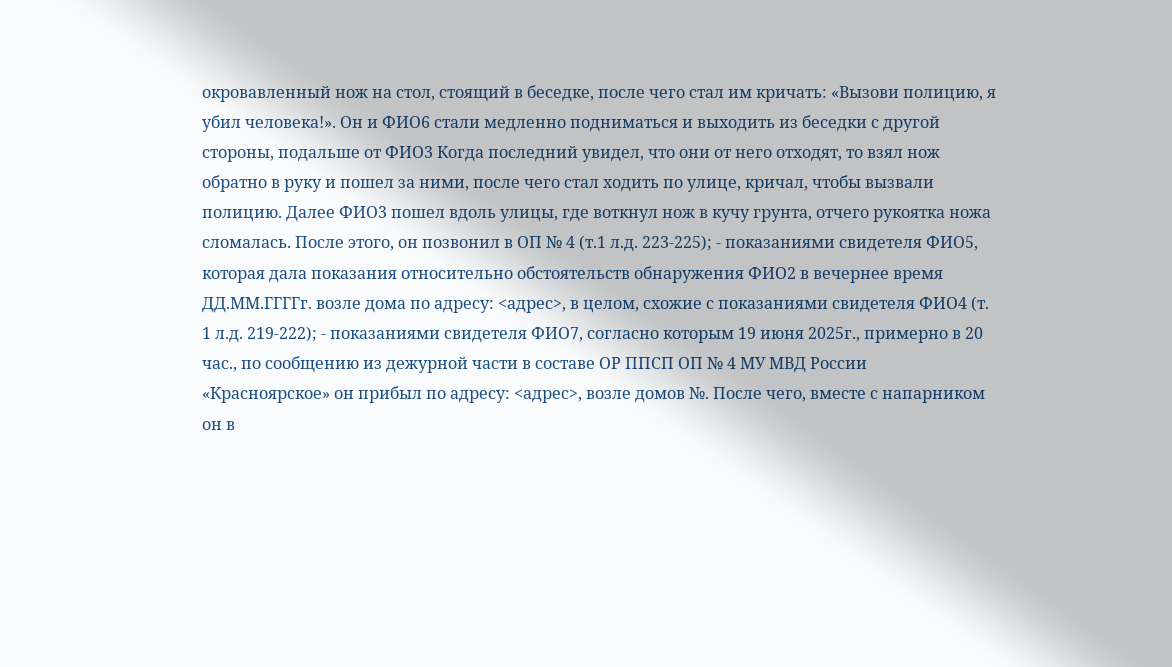окровавленный нож на стол, стоящий в беседке, после чего стал им кричать: «Вызови полицию, я убил человека!». Он и ФИО6 стали медленно подниматься и выходить из беседки с другой стороны, подальше от ФИО3 Когда последний увидел, что они от него отходят, то взял нож обратно в руку и пошел за ними, после чего стал ходить по улице, кричал, чтобы вызвали полицию. Далее ФИО3 пошел вдоль улицы, где воткнул нож в кучу грунта, отчего рукоятка ножа сломалась. После этого, он позвонил в ОП № 4 (т.1 л.д. 223-225); - показаниями свидетеля ФИО5, которая дала показания относительно обстоятельств обнаружения ФИО2 в вечернее время ДД.ММ.ГГГГг. возле дома по адресу: <адрес>, в целом, схожие с показаниями свидетеля ФИО4 (т. 1 л.д. 219-222); - показаниями свидетеля ФИО7, согласно которым 19 июня 2025г., примерно в 20 час., по сообщению из дежурной части в составе ОР ППСП ОП № 4 МУ МВД России «Красноярское» он прибыл по адресу: <адрес>, возле домов №. После чего, вместе с напарником он в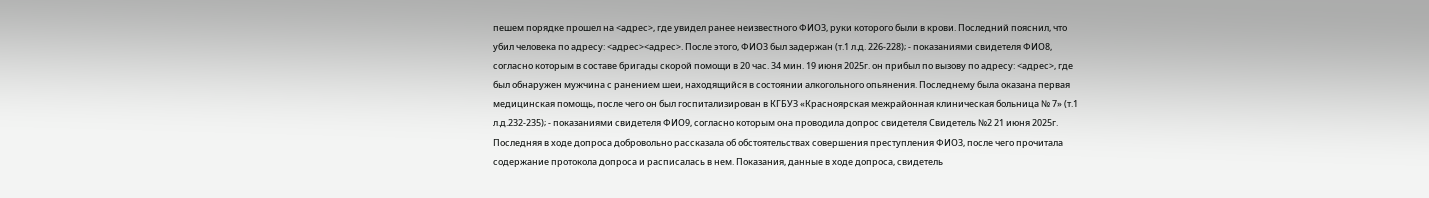пешем порядке прошел на <адрес>, где увидел ранее неизвестного ФИО3, руки которого были в крови. Последний пояснил, что убил человека по адресу: <адрес><адрес>. После этого, ФИО3 был задержан (т.1 л.д. 226-228); - показаниями свидетеля ФИО8, согласно которым в составе бригады скорой помощи в 20 час. 34 мин. 19 июня 2025г. он прибыл по вызову по адресу: <адрес>, где был обнаружен мужчина с ранением шеи, находящийся в состоянии алкогольного опьянения. Последнему была оказана первая медицинская помощь, после чего он был госпитализирован в КГБУЗ «Красноярская межрайонная клиническая больница № 7» (т.1 л.д.232-235); - показаниями свидетеля ФИО9, согласно которым она проводила допрос свидетеля Свидетель №2 21 июня 2025г. Последняя в ходе допроса добровольно рассказала об обстоятельствах совершения преступления ФИО3, после чего прочитала содержание протокола допроса и расписалась в нем. Показания, данные в ходе допроса, свидетель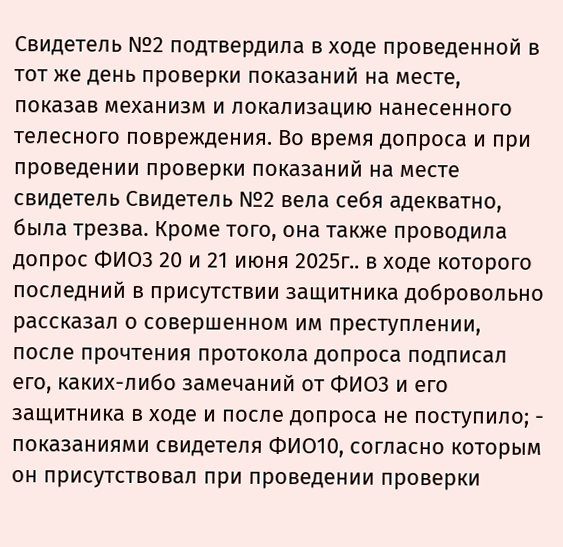Свидетель №2 подтвердила в ходе проведенной в тот же день проверки показаний на месте, показав механизм и локализацию нанесенного телесного повреждения. Во время допроса и при проведении проверки показаний на месте свидетель Свидетель №2 вела себя адекватно, была трезва. Кроме того, она также проводила допрос ФИО3 20 и 21 июня 2025г.. в ходе которого последний в присутствии защитника добровольно рассказал о совершенном им преступлении, после прочтения протокола допроса подписал его, каких-либо замечаний от ФИО3 и его защитника в ходе и после допроса не поступило; - показаниями свидетеля ФИО10, согласно которым он присутствовал при проведении проверки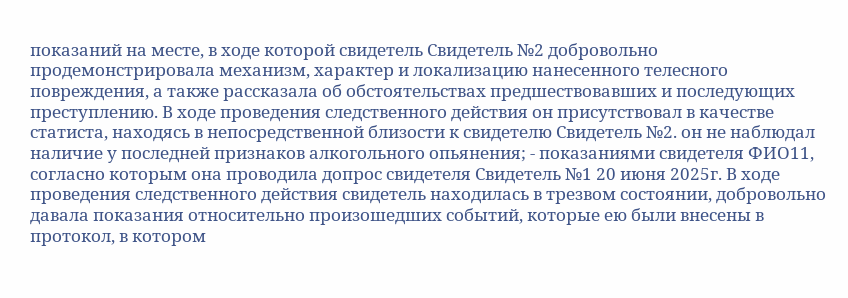показаний на месте, в ходе которой свидетель Свидетель №2 добровольно продемонстрировала механизм, характер и локализацию нанесенного телесного повреждения, а также рассказала об обстоятельствах предшествовавших и последующих преступлению. В ходе проведения следственного действия он присутствовал в качестве статиста, находясь в непосредственной близости к свидетелю Свидетель №2. он не наблюдал наличие у последней признаков алкогольного опьянения; - показаниями свидетеля ФИО11, согласно которым она проводила допрос свидетеля Свидетель №1 20 июня 2025г. В ходе проведения следственного действия свидетель находилась в трезвом состоянии, добровольно давала показания относительно произошедших событий, которые ею были внесены в протокол, в котором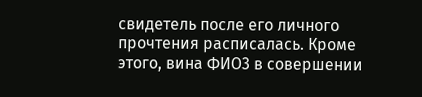свидетель после его личного прочтения расписалась. Кроме этого, вина ФИО3 в совершении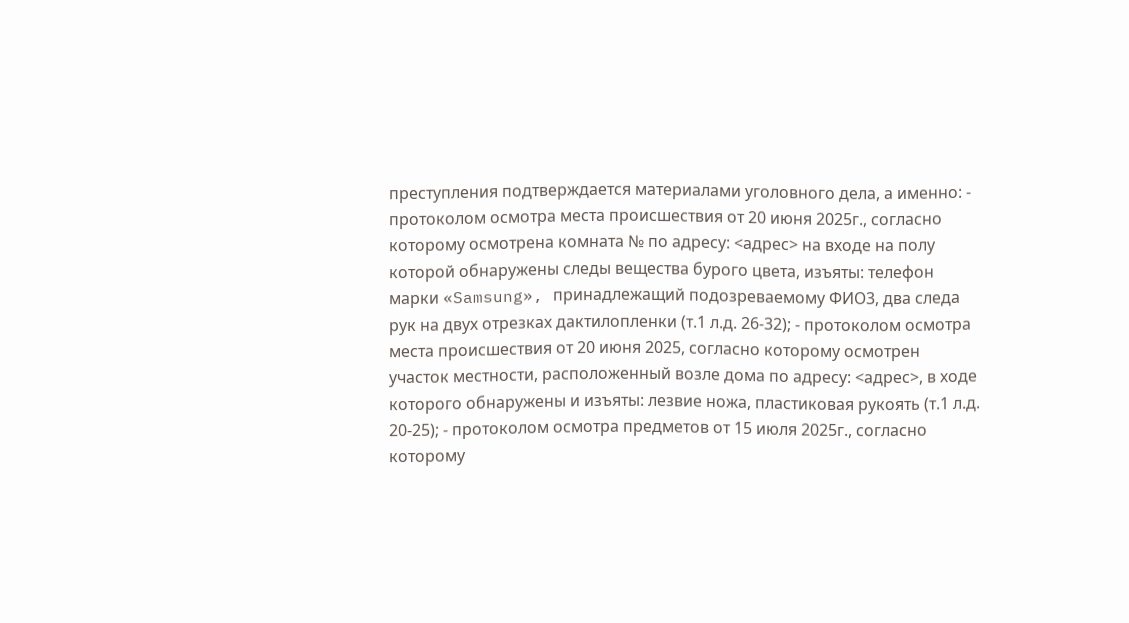преступления подтверждается материалами уголовного дела, а именно: - протоколом осмотра места происшествия от 20 июня 2025г., согласно которому осмотрена комната № по адресу: <адрес> на входе на полу которой обнаружены следы вещества бурого цвета, изъяты: телефон марки «Samsung», принадлежащий подозреваемому ФИО3, два следа рук на двух отрезках дактилопленки (т.1 л.д. 26-32); - протоколом осмотра места происшествия от 20 июня 2025, согласно которому осмотрен участок местности, расположенный возле дома по адресу: <адрес>, в ходе которого обнаружены и изъяты: лезвие ножа, пластиковая рукоять (т.1 л.д. 20-25); - протоколом осмотра предметов от 15 июля 2025г., согласно которому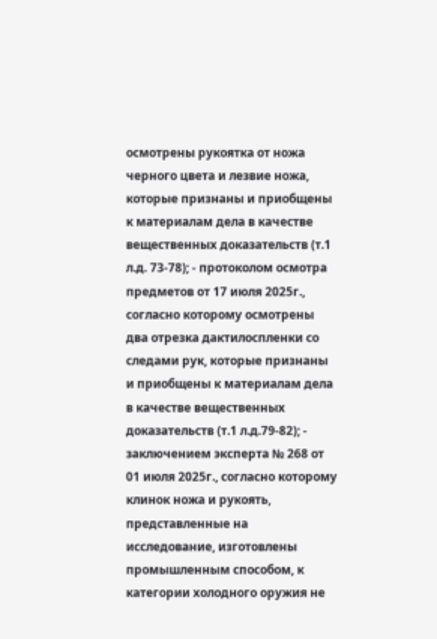осмотрены рукоятка от ножа черного цвета и лезвие ножа, которые признаны и приобщены к материалам дела в качестве вещественных доказательств (т.1 л.д. 73-78); - протоколом осмотра предметов от 17 июля 2025г., согласно которому осмотрены два отрезка дактилоспленки со следами рук, которые признаны и приобщены к материалам дела в качестве вещественных доказательств (т.1 л.д.79-82); - заключением эксперта № 268 от 01 июля 2025г., согласно которому клинок ножа и рукоять, представленные на исследование, изготовлены промышленным способом, к категории холодного оружия не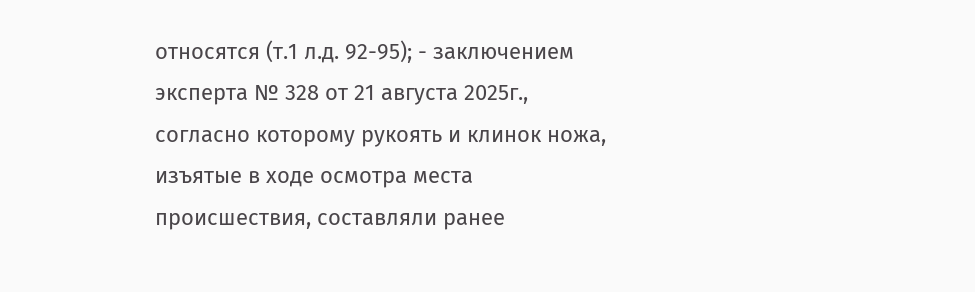относятся (т.1 л.д. 92-95); - заключением эксперта № 328 от 21 августа 2025г., согласно которому рукоять и клинок ножа, изъятые в ходе осмотра места происшествия, составляли ранее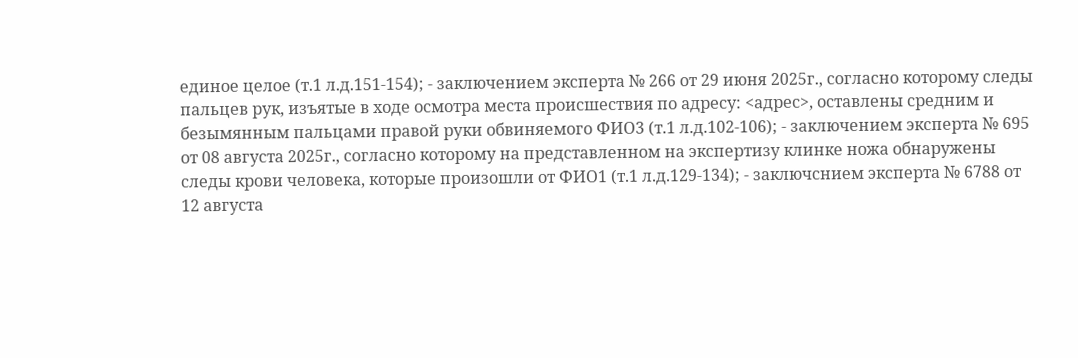единое целое (т.1 л.д.151-154); - заключением эксперта № 266 от 29 июня 2025г., согласно которому следы пальцев рук, изъятые в ходе осмотра места происшествия по адресу: <адрес>, оставлены средним и безымянным пальцами правой руки обвиняемого ФИО3 (т.1 л.д.102-106); - заключением эксперта № 695 от 08 августа 2025г., согласно которому на представленном на экспертизу клинке ножа обнаружены следы крови человека, которые произошли от ФИО1 (т.1 л.д.129-134); - заключснием эксперта № 6788 от 12 августа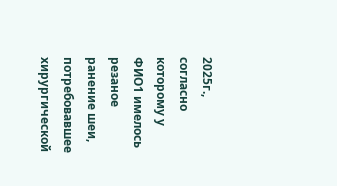2025г., согласно которому у ФИО1 имелось резаное ранение шеи, потребовавшее хирургической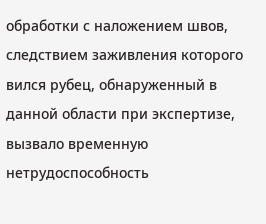обработки с наложением швов, следствием заживления которого вился рубец, обнаруженный в данной области при экспертизе, вызвало временную нетрудоспособность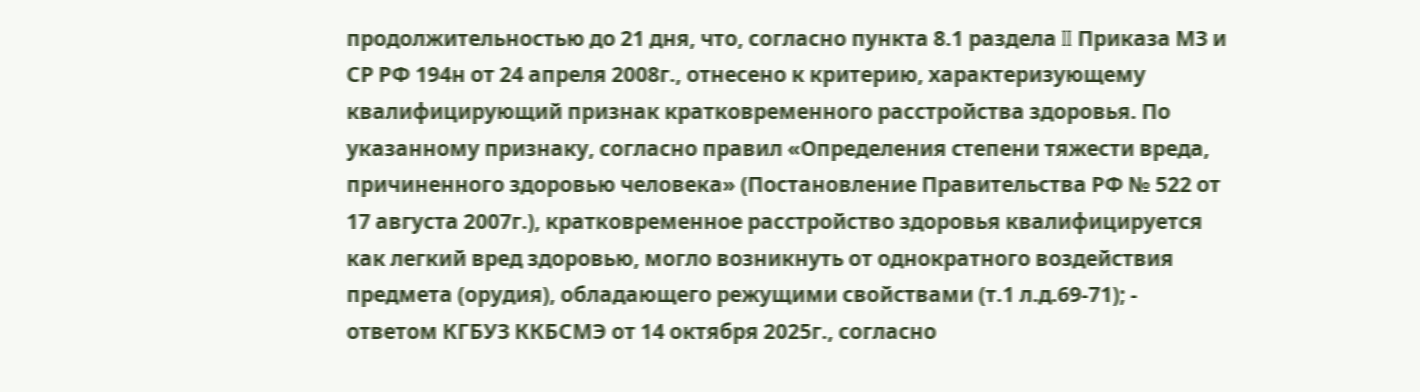продолжительностью до 21 дня, что, согласно пункта 8.1 раздела II Приказа МЗ и СР РФ 194н от 24 апреля 2008г., отнесено к критерию, характеризующему квалифицирующий признак кратковременного расстройства здоровья. По указанному признаку, согласно правил «Определения степени тяжести вреда, причиненного здоровью человека» (Постановление Правительства РФ № 522 от 17 августа 2007г.), кратковременное расстройство здоровья квалифицируется как легкий вред здоровью, могло возникнуть от однократного воздействия предмета (орудия), обладающего режущими свойствами (т.1 л.д.69-71); - ответом КГБУЗ ККБСМЭ от 14 октября 2025г., согласно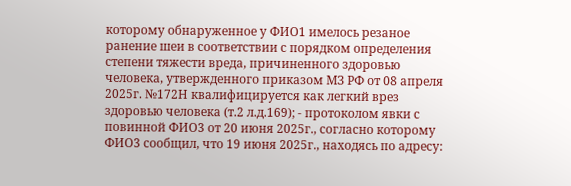которому обнаруженное у ФИО1 имелось резаное ранение шеи в соответствии с порядком определения степени тяжести вреда, причиненного здоровью человека, утвержденного приказом МЗ РФ от 08 апреля 2025г. №172Н квалифицируется как легкий врез здоровью человека (т.2 л.д.169); - протоколом явки с повинной ФИО3 от 20 июня 2025г., согласно которому ФИО3 сообщил, что 19 июня 2025г., находясь по адресу: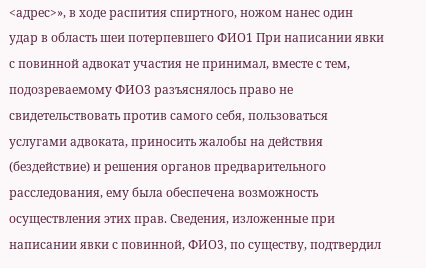<адрес>», в ходе распития спиртного, ножом нанес один удар в область шеи потерпевшего ФИО1 При написании явки с повинной адвокат участия не принимал, вместе с тем, подозреваемому ФИО3 разъяснялось право не свидетельствовать против самого себя, пользоваться услугами адвоката, приносить жалобы на действия (бездействие) и решения органов предварительного расследования, ему была обеспечена возможность осуществления этих прав. Сведения, изложенные при написании явки с повинной, ФИО3, по существу, подтвердил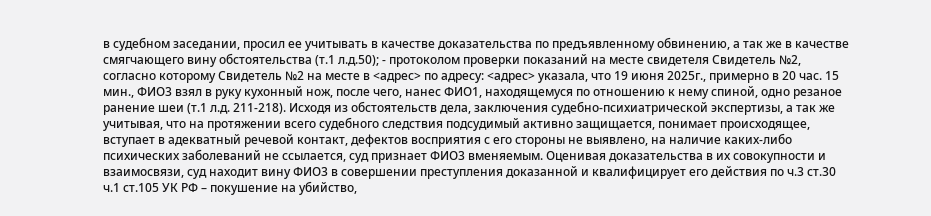в судебном заседании, просил ее учитывать в качестве доказательства по предъявленному обвинению, а так же в качестве смягчающего вину обстоятельства (т.1 л.д.50); - протоколом проверки показаний на месте свидетеля Свидетель №2, согласно которому Свидетель №2 на месте в <адрес> по адресу: <адрес> указала, что 19 июня 2025г., примерно в 20 час. 15 мин., ФИО3 взял в руку кухонный нож, после чего, нанес ФИО1, находящемуся по отношению к нему спиной, одно резаное ранение шеи (т.1 л.д. 211-218). Исходя из обстоятельств дела, заключения судебно-психиатрической экспертизы, а так же учитывая, что на протяжении всего судебного следствия подсудимый активно защищается, понимает происходящее, вступает в адекватный речевой контакт, дефектов восприятия с его стороны не выявлено, на наличие каких-либо психических заболеваний не ссылается, суд признает ФИО3 вменяемым. Оценивая доказательства в их совокупности и взаимосвязи, суд находит вину ФИО3 в совершении преступления доказанной и квалифицирует его действия по ч.3 ст.30 ч.1 ст.105 УК РФ – покушение на убийство,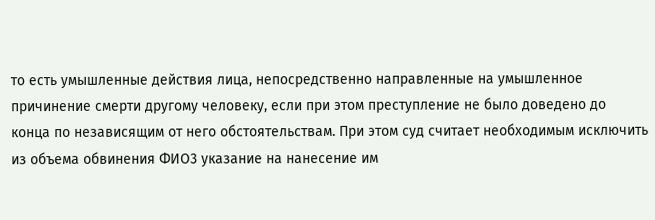то есть умышленные действия лица, непосредственно направленные на умышленное причинение смерти другому человеку, если при этом преступление не было доведено до конца по независящим от него обстоятельствам. При этом суд считает необходимым исключить из объема обвинения ФИО3 указание на нанесение им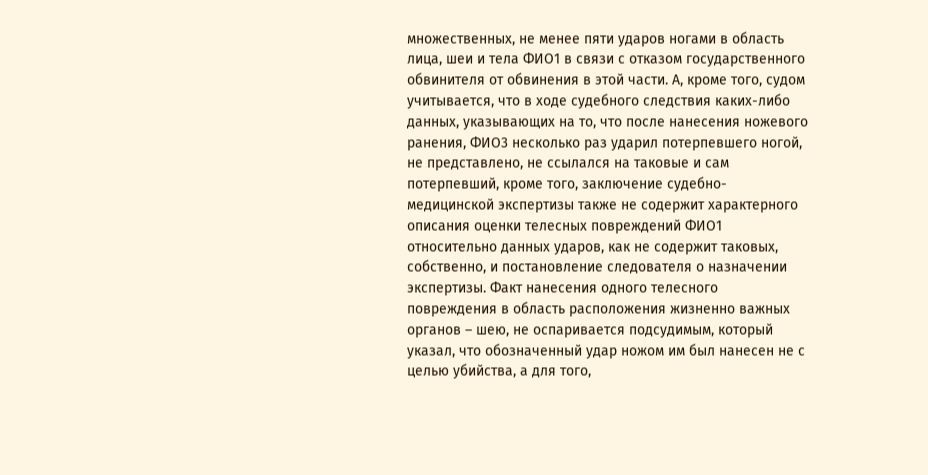множественных, не менее пяти ударов ногами в область лица, шеи и тела ФИО1 в связи с отказом государственного обвинителя от обвинения в этой части. А, кроме того, судом учитывается, что в ходе судебного следствия каких-либо данных, указывающих на то, что после нанесения ножевого ранения, ФИО3 несколько раз ударил потерпевшего ногой, не представлено, не ссылался на таковые и сам потерпевший, кроме того, заключение судебно-медицинской экспертизы также не содержит характерного описания оценки телесных повреждений ФИО1 относительно данных ударов, как не содержит таковых, собственно, и постановление следователя о назначении экспертизы. Факт нанесения одного телесного повреждения в область расположения жизненно важных органов – шею, не оспаривается подсудимым, который указал, что обозначенный удар ножом им был нанесен не с целью убийства, а для того,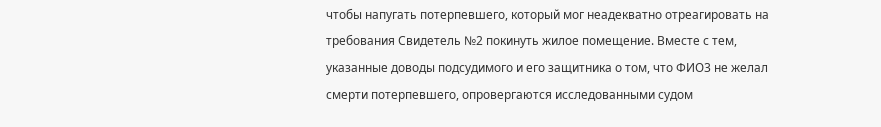чтобы напугать потерпевшего, который мог неадекватно отреагировать на требования Свидетель №2 покинуть жилое помещение. Вместе с тем, указанные доводы подсудимого и его защитника о том, что ФИО3 не желал смерти потерпевшего, опровергаются исследованными судом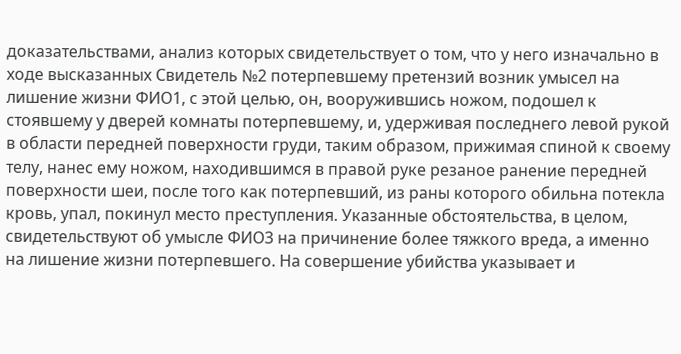доказательствами, анализ которых свидетельствует о том, что у него изначально в ходе высказанных Свидетель №2 потерпевшему претензий возник умысел на лишение жизни ФИО1, с этой целью, он, вооружившись ножом, подошел к стоявшему у дверей комнаты потерпевшему, и, удерживая последнего левой рукой в области передней поверхности груди, таким образом, прижимая спиной к своему телу, нанес ему ножом, находившимся в правой руке резаное ранение передней поверхности шеи, после того как потерпевший, из раны которого обильна потекла кровь, упал, покинул место преступления. Указанные обстоятельства, в целом, свидетельствуют об умысле ФИО3 на причинение более тяжкого вреда, а именно на лишение жизни потерпевшего. На совершение убийства указывает и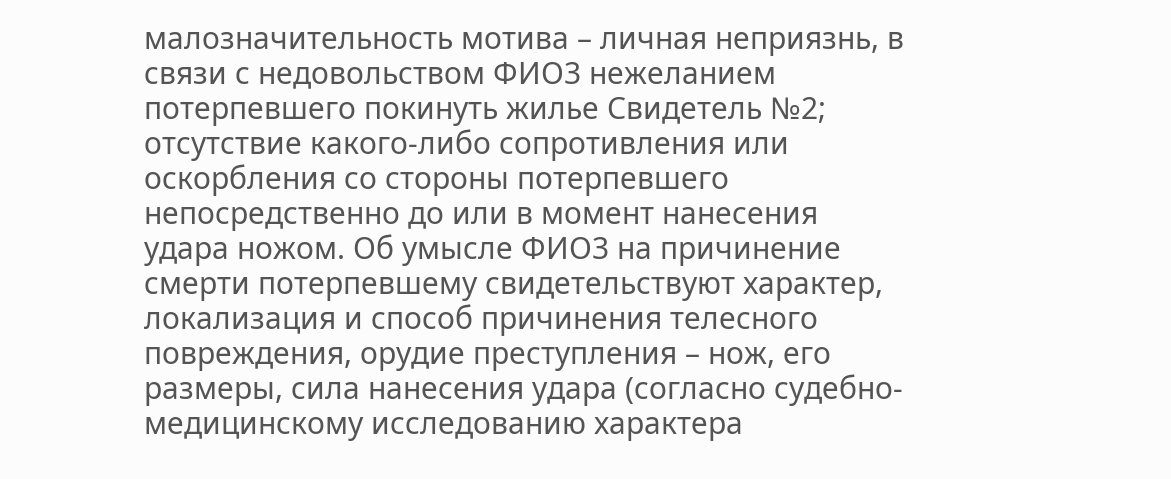малозначительность мотива – личная неприязнь, в связи с недовольством ФИО3 нежеланием потерпевшего покинуть жилье Свидетель №2; отсутствие какого-либо сопротивления или оскорбления со стороны потерпевшего непосредственно до или в момент нанесения удара ножом. Об умысле ФИО3 на причинение смерти потерпевшему свидетельствуют характер, локализация и способ причинения телесного повреждения, орудие преступления – нож, его размеры, сила нанесения удара (согласно судебно-медицинскому исследованию характера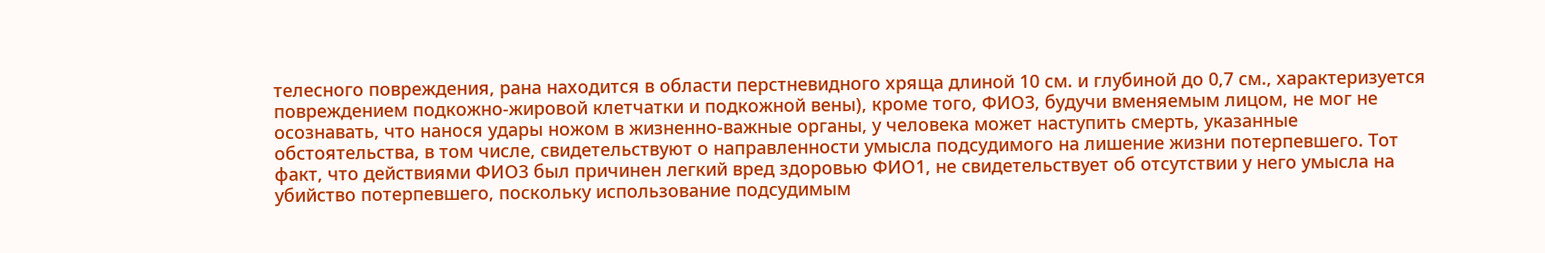телесного повреждения, рана находится в области перстневидного хряща длиной 10 см. и глубиной до 0,7 см., характеризуется повреждением подкожно-жировой клетчатки и подкожной вены), кроме того, ФИО3, будучи вменяемым лицом, не мог не осознавать, что нанося удары ножом в жизненно-важные органы, у человека может наступить смерть, указанные обстоятельства, в том числе, свидетельствуют о направленности умысла подсудимого на лишение жизни потерпевшего. Тот факт, что действиями ФИО3 был причинен легкий вред здоровью ФИО1, не свидетельствует об отсутствии у него умысла на убийство потерпевшего, поскольку использование подсудимым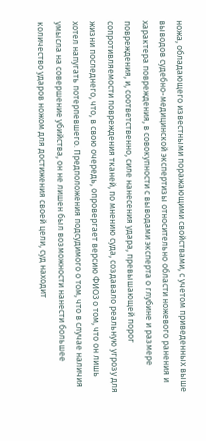ножа, обладающего известными поражающими свойствами, с учетом приведенных выше выводов судебно-медицинской экспертизы относительно области ножевого ранения и характера повреждения, в совокупности с выводами эксперта о глубине и размере повреждения, и, соответственно, силе нанесения удара, превышающей порог сопротивляемости повреждения тканей, по мнению суда, создавало реальную угрозу для жизни последнего, что, в свою очередь, опровергает версию ФИО3 о том, что он лишь хотел напугать потерпевшего. Предположения подсудимого о том, что в случае наличия умысла на совершение убийства, он не лишен был возможности нанести большее количество ударов ножом для достижения своей цели, суд находит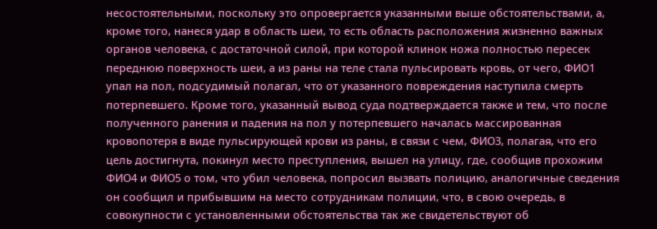несостоятельными, поскольку это опровергается указанными выше обстоятельствами, а, кроме того, нанеся удар в область шеи, то есть область расположения жизненно важных органов человека, с достаточной силой, при которой клинок ножа полностью пересек переднюю поверхность шеи, а из раны на теле стала пульсировать кровь, от чего, ФИО1 упал на пол, подсудимый полагал, что от указанного повреждения наступила смерть потерпевшего. Кроме того, указанный вывод суда подтверждается также и тем, что после полученного ранения и падения на пол у потерпевшего началась массированная кровопотеря в виде пульсирующей крови из раны, в связи с чем, ФИО3, полагая, что его цель достигнута, покинул место преступления, вышел на улицу, где, сообщив прохожим ФИО4 и ФИО5 о том, что убил человека, попросил вызвать полицию, аналогичные сведения он сообщил и прибывшим на место сотрудникам полиции, что, в свою очередь, в совокупности с установленными обстоятельства так же свидетельствуют об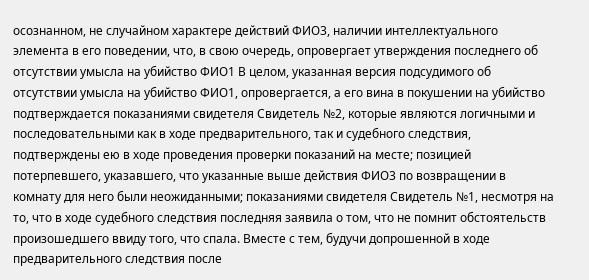осознанном, не случайном характере действий ФИО3, наличии интеллектуального элемента в его поведении, что, в свою очередь, опровергает утверждения последнего об отсутствии умысла на убийство ФИО1 В целом, указанная версия подсудимого об отсутствии умысла на убийство ФИО1, опровергается, а его вина в покушении на убийство подтверждается показаниями свидетеля Свидетель №2, которые являются логичными и последовательными как в ходе предварительного, так и судебного следствия, подтверждены ею в ходе проведения проверки показаний на месте; позицией потерпевшего, указавшего, что указанные выше действия ФИО3 по возвращении в комнату для него были неожиданными; показаниями свидетеля Свидетель №1, несмотря на то, что в ходе судебного следствия последняя заявила о том, что не помнит обстоятельств произошедшего ввиду того, что спала. Вместе с тем, будучи допрошенной в ходе предварительного следствия после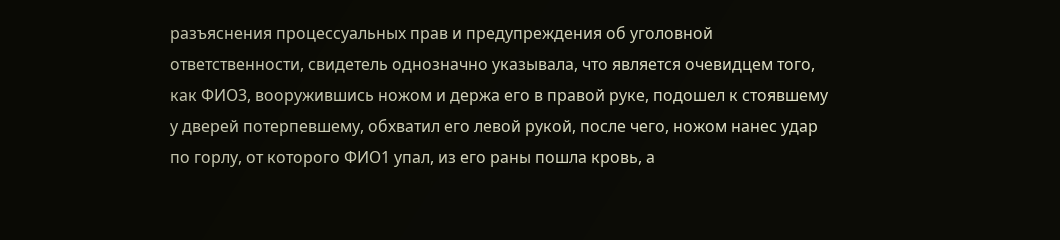разъяснения процессуальных прав и предупреждения об уголовной ответственности, свидетель однозначно указывала, что является очевидцем того, как ФИО3, вооружившись ножом и держа его в правой руке, подошел к стоявшему у дверей потерпевшему, обхватил его левой рукой, после чего, ножом нанес удар по горлу, от которого ФИО1 упал, из его раны пошла кровь, а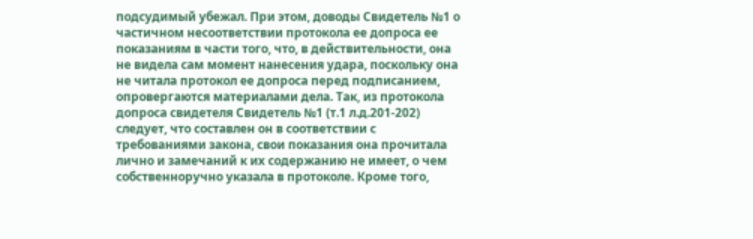подсудимый убежал. При этом, доводы Свидетель №1 о частичном несоответствии протокола ее допроса ее показаниям в части того, что, в действительности, она не видела сам момент нанесения удара, поскольку она не читала протокол ее допроса перед подписанием, опровергаются материалами дела. Так, из протокола допроса свидетеля Свидетель №1 (т.1 л.д.201-202) следует, что составлен он в соответствии с требованиями закона, свои показания она прочитала лично и замечаний к их содержанию не имеет, о чем собственноручно указала в протоколе. Кроме того,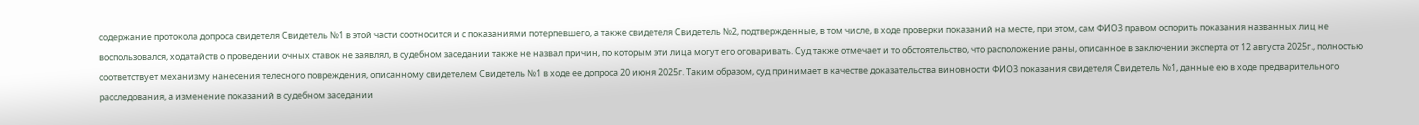содержание протокола допроса свидетеля Свидетель №1 в этой части соотносится и с показаниями потерпевшего, а также свидетеля Свидетель №2, подтвержденные, в том числе, в ходе проверки показаний на месте, при этом, сам ФИО3 правом оспорить показания названных лиц не воспользовался, ходатайств о проведении очных ставок не заявлял, в судебном заседании также не назвал причин, по которым эти лица могут его оговаривать. Суд также отмечает и то обстоятельство, что расположение раны, описанное в заключении эксперта от 12 августа 2025г., полностью соответствует механизму нанесения телесного повреждения, описанному свидетелем Свидетель №1 в ходе ее допроса 20 июня 2025г. Таким образом, суд принимает в качестве доказательства виновности ФИО3 показания свидетеля Свидетель №1, данные ею в ходе предварительного расследования, а изменение показаний в судебном заседании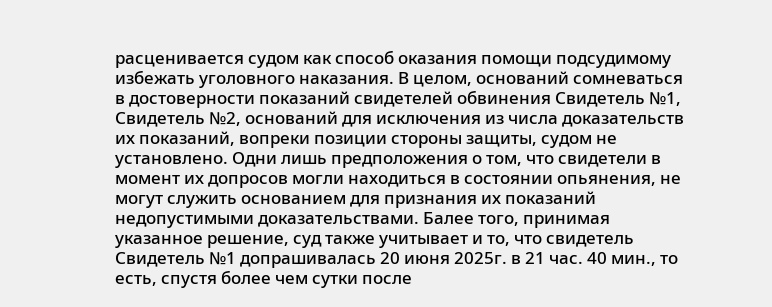расценивается судом как способ оказания помощи подсудимому избежать уголовного наказания. В целом, оснований сомневаться в достоверности показаний свидетелей обвинения Свидетель №1, Свидетель №2, оснований для исключения из числа доказательств их показаний, вопреки позиции стороны защиты, судом не установлено. Одни лишь предположения о том, что свидетели в момент их допросов могли находиться в состоянии опьянения, не могут служить основанием для признания их показаний недопустимыми доказательствами. Балее того, принимая указанное решение, суд также учитывает и то, что свидетель Свидетель №1 допрашивалась 20 июня 2025г. в 21 час. 40 мин., то есть, спустя более чем сутки после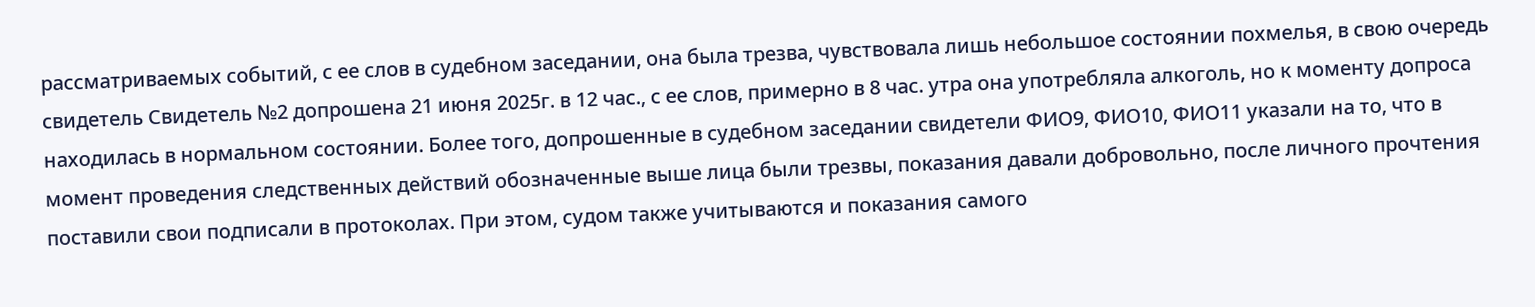рассматриваемых событий, с ее слов в судебном заседании, она была трезва, чувствовала лишь небольшое состоянии похмелья, в свою очередь свидетель Свидетель №2 допрошена 21 июня 2025г. в 12 час., с ее слов, примерно в 8 час. утра она употребляла алкоголь, но к моменту допроса находилась в нормальном состоянии. Более того, допрошенные в судебном заседании свидетели ФИО9, ФИО10, ФИО11 указали на то, что в момент проведения следственных действий обозначенные выше лица были трезвы, показания давали добровольно, после личного прочтения поставили свои подписали в протоколах. При этом, судом также учитываются и показания самого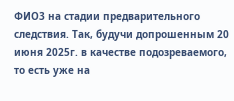ФИО3 на стадии предварительного следствия. Так, будучи допрошенным 20 июня 2025г. в качестве подозреваемого, то есть уже на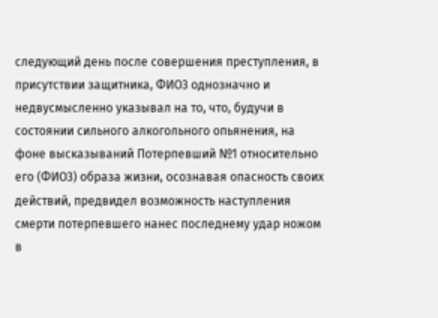следующий день после совершения преступления, в присутствии защитника, ФИО3 однозначно и недвусмысленно указывал на то, что, будучи в состоянии сильного алкогольного опьянения, на фоне высказываний Потерпевший №1 относительно его (ФИО3) образа жизни, осознавая опасность своих действий, предвидел возможность наступления смерти потерпевшего нанес последнему удар ножом в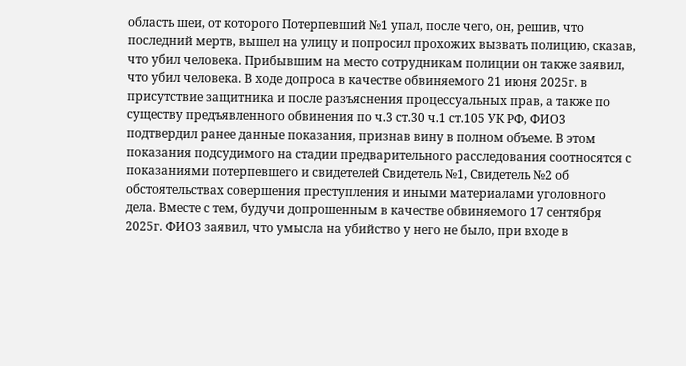область шеи, от которого Потерпевший №1 упал, после чего, он, решив, что последний мертв, вышел на улицу и попросил прохожих вызвать полицию, сказав, что убил человека. Прибывшим на место сотрудникам полиции он также заявил, что убил человека. В ходе допроса в качестве обвиняемого 21 июня 2025г. в присутствие защитника и после разъяснения процессуальных прав, а также по существу предъявленного обвинения по ч.3 ст.30 ч.1 ст.105 УК РФ, ФИО3 подтвердил ранее данные показания, признав вину в полном объеме. В этом показания подсудимого на стадии предварительного расследования соотносятся с показаниями потерпевшего и свидетелей Свидетель №1, Свидетель №2 об обстоятельствах совершения преступления и иными материалами уголовного дела. Вместе с тем, будучи допрошенным в качестве обвиняемого 17 сентября 2025г. ФИО3 заявил, что умысла на убийство у него не было, при входе в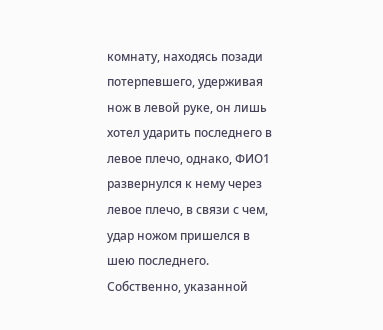комнату, находясь позади потерпевшего, удерживая нож в левой руке, он лишь хотел ударить последнего в левое плечо, однако, ФИО1 развернулся к нему через левое плечо, в связи с чем, удар ножом пришелся в шею последнего. Собственно, указанной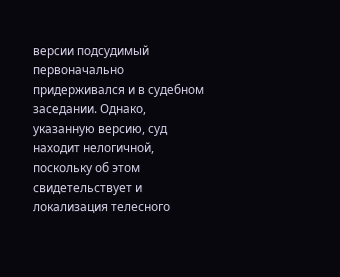версии подсудимый первоначально придерживался и в судебном заседании. Однако, указанную версию, суд находит нелогичной, поскольку об этом свидетельствует и локализация телесного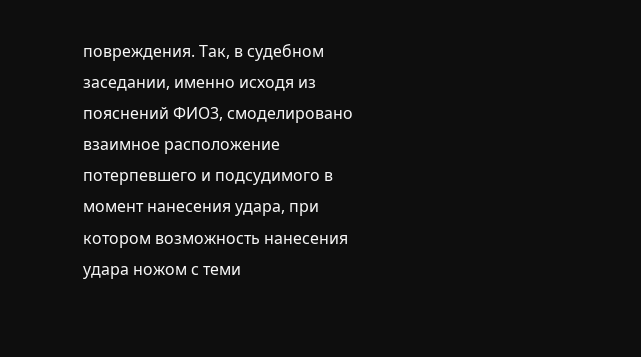повреждения. Так, в судебном заседании, именно исходя из пояснений ФИО3, смоделировано взаимное расположение потерпевшего и подсудимого в момент нанесения удара, при котором возможность нанесения удара ножом с теми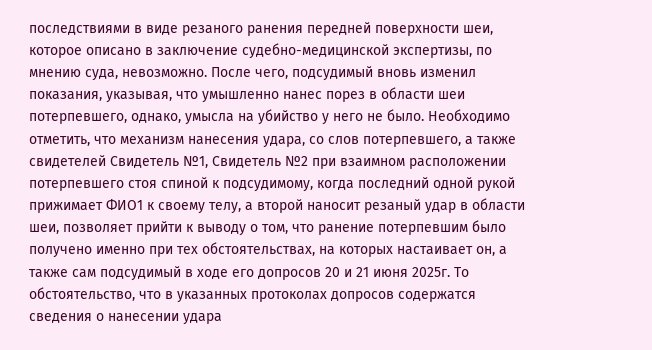последствиями в виде резаного ранения передней поверхности шеи, которое описано в заключение судебно-медицинской экспертизы, по мнению суда, невозможно. После чего, подсудимый вновь изменил показания, указывая, что умышленно нанес порез в области шеи потерпевшего, однако, умысла на убийство у него не было. Необходимо отметить, что механизм нанесения удара, со слов потерпевшего, а также свидетелей Свидетель №1, Свидетель №2 при взаимном расположении потерпевшего стоя спиной к подсудимому, когда последний одной рукой прижимает ФИО1 к своему телу, а второй наносит резаный удар в области шеи, позволяет прийти к выводу о том, что ранение потерпевшим было получено именно при тех обстоятельствах, на которых настаивает он, а также сам подсудимый в ходе его допросов 20 и 21 июня 2025г. То обстоятельство, что в указанных протоколах допросов содержатся сведения о нанесении удара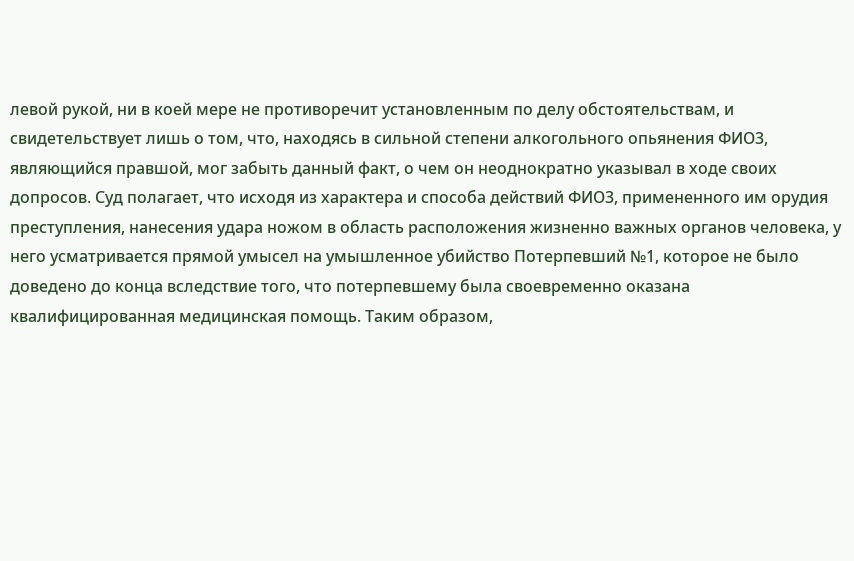левой рукой, ни в коей мере не противоречит установленным по делу обстоятельствам, и свидетельствует лишь о том, что, находясь в сильной степени алкогольного опьянения ФИО3, являющийся правшой, мог забыть данный факт, о чем он неоднократно указывал в ходе своих допросов. Суд полагает, что исходя из характера и способа действий ФИО3, примененного им орудия преступления, нанесения удара ножом в область расположения жизненно важных органов человека, у него усматривается прямой умысел на умышленное убийство Потерпевший №1, которое не было доведено до конца вследствие того, что потерпевшему была своевременно оказана квалифицированная медицинская помощь. Таким образом,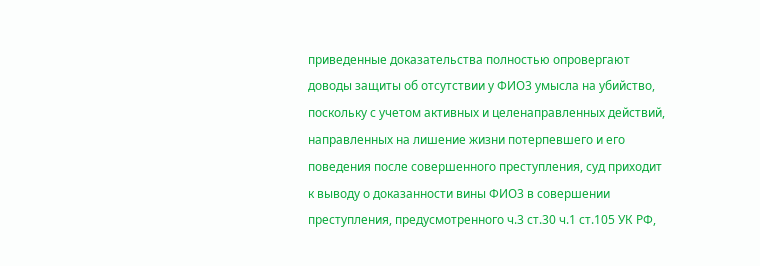приведенные доказательства полностью опровергают доводы защиты об отсутствии у ФИО3 умысла на убийство, поскольку с учетом активных и целенаправленных действий, направленных на лишение жизни потерпевшего и его поведения после совершенного преступления, суд приходит к выводу о доказанности вины ФИО3 в совершении преступления, предусмотренного ч.3 ст.30 ч.1 ст.105 УК РФ,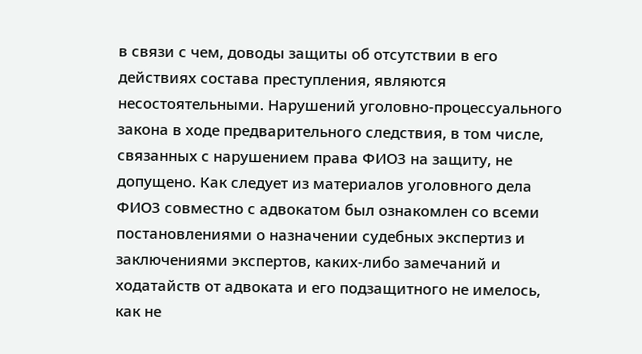в связи с чем, доводы защиты об отсутствии в его действиях состава преступления, являются несостоятельными. Нарушений уголовно-процессуального закона в ходе предварительного следствия, в том числе, связанных с нарушением права ФИО3 на защиту, не допущено. Как следует из материалов уголовного дела ФИО3 совместно с адвокатом был ознакомлен со всеми постановлениями о назначении судебных экспертиз и заключениями экспертов, каких-либо замечаний и ходатайств от адвоката и его подзащитного не имелось, как не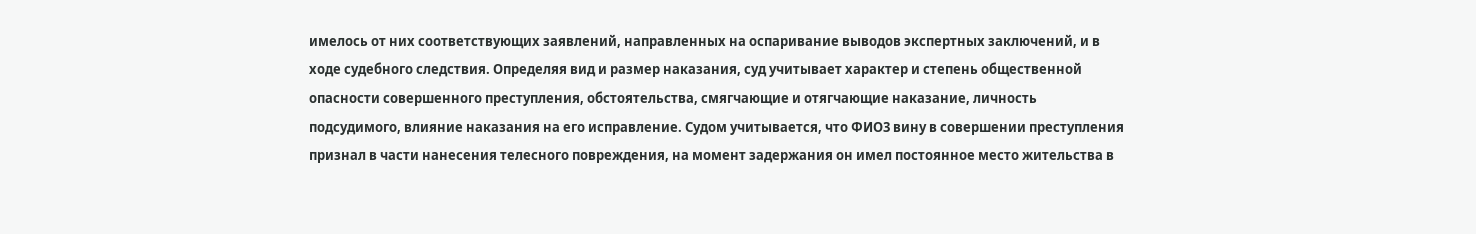имелось от них соответствующих заявлений, направленных на оспаривание выводов экспертных заключений, и в ходе судебного следствия. Определяя вид и размер наказания, суд учитывает характер и степень общественной опасности совершенного преступления, обстоятельства, смягчающие и отягчающие наказание, личность подсудимого, влияние наказания на его исправление. Судом учитывается, что ФИО3 вину в совершении преступления признал в части нанесения телесного повреждения, на момент задержания он имел постоянное место жительства в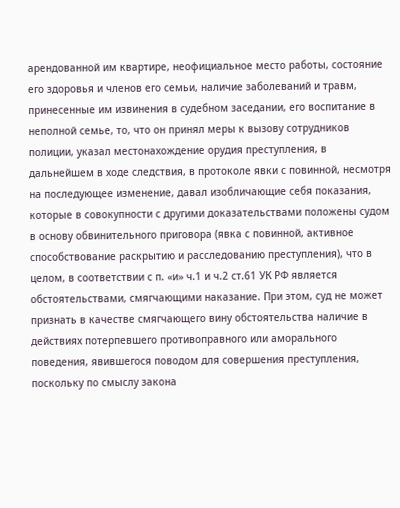арендованной им квартире, неофициальное место работы, состояние его здоровья и членов его семьи, наличие заболеваний и травм, принесенные им извинения в судебном заседании, его воспитание в неполной семье, то, что он принял меры к вызову сотрудников полиции, указал местонахождение орудия преступления, в дальнейшем в ходе следствия, в протоколе явки с повинной, несмотря на последующее изменение, давал изобличающие себя показания, которые в совокупности с другими доказательствами положены судом в основу обвинительного приговора (явка с повинной, активное способствование раскрытию и расследованию преступления), что в целом, в соответствии с п. «и» ч.1 и ч.2 ст.61 УК РФ является обстоятельствами, смягчающими наказание. При этом, суд не может признать в качестве смягчающего вину обстоятельства наличие в действиях потерпевшего противоправного или аморального поведения, явившегося поводом для совершения преступления, поскольку по смыслу закона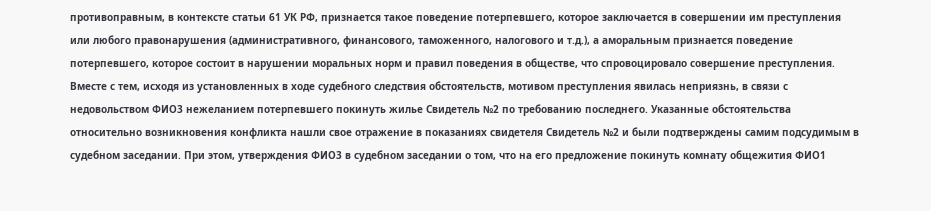противоправным, в контексте статьи 61 УК РФ, признается такое поведение потерпевшего, которое заключается в совершении им преступления или любого правонарушения (административного, финансового, таможенного, налогового и т.д.), а аморальным признается поведение потерпевшего, которое состоит в нарушении моральных норм и правил поведения в обществе, что спровоцировало совершение преступления. Вместе с тем, исходя из установленных в ходе судебного следствия обстоятельств, мотивом преступления явилась неприязнь, в связи с недовольством ФИО3 нежеланием потерпевшего покинуть жилье Свидетель №2 по требованию последнего. Указанные обстоятельства относительно возникновения конфликта нашли свое отражение в показаниях свидетеля Свидетель №2 и были подтверждены самим подсудимым в судебном заседании. При этом, утверждения ФИО3 в судебном заседании о том, что на его предложение покинуть комнату общежития ФИО1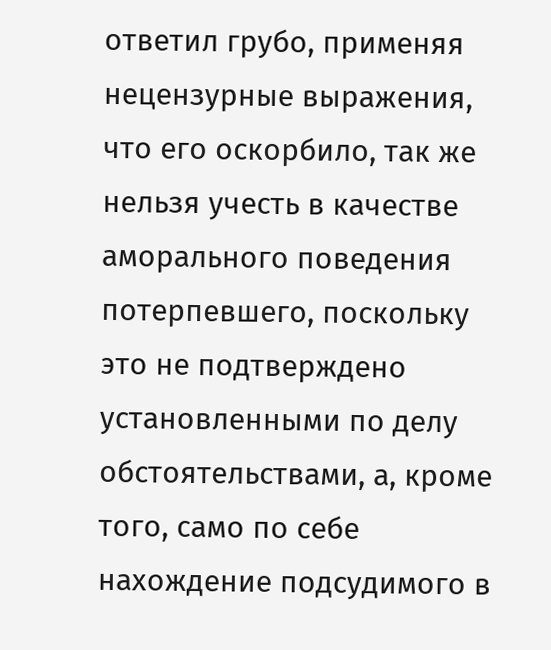ответил грубо, применяя нецензурные выражения, что его оскорбило, так же нельзя учесть в качестве аморального поведения потерпевшего, поскольку это не подтверждено установленными по делу обстоятельствами, а, кроме того, само по себе нахождение подсудимого в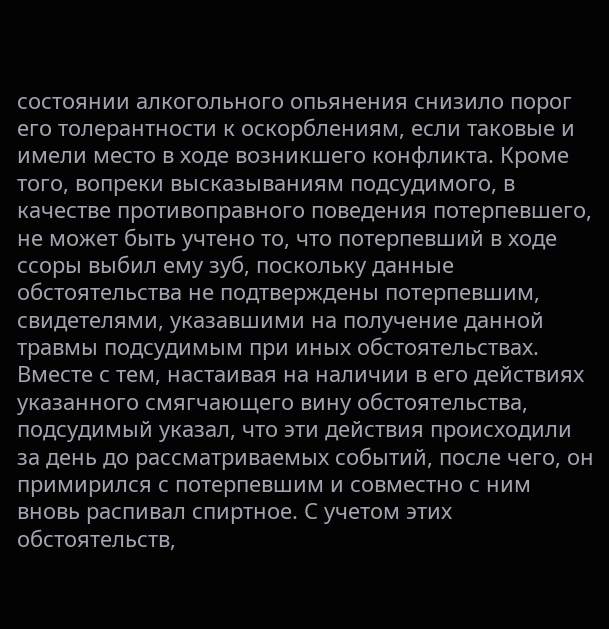состоянии алкогольного опьянения снизило порог его толерантности к оскорблениям, если таковые и имели место в ходе возникшего конфликта. Кроме того, вопреки высказываниям подсудимого, в качестве противоправного поведения потерпевшего, не может быть учтено то, что потерпевший в ходе ссоры выбил ему зуб, поскольку данные обстоятельства не подтверждены потерпевшим, свидетелями, указавшими на получение данной травмы подсудимым при иных обстоятельствах. Вместе с тем, настаивая на наличии в его действиях указанного смягчающего вину обстоятельства, подсудимый указал, что эти действия происходили за день до рассматриваемых событий, после чего, он примирился с потерпевшим и совместно с ним вновь распивал спиртное. С учетом этих обстоятельств,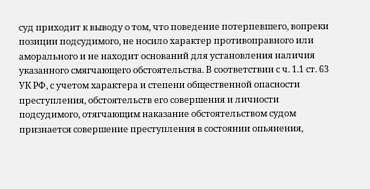суд приходит к выводу о том, что поведение потерпевшего, вопреки позиции подсудимого, не носило характер противоправного или аморального и не находит оснований для установления наличия указанного смягчающего обстоятельства. В соответствии с ч. 1.1 ст. 63 УК РФ, с учетом характера и степени общественной опасности преступления, обстоятельств его совершения и личности подсудимого, отягчающим наказание обстоятельством судом признается совершение преступления в состоянии опьянения,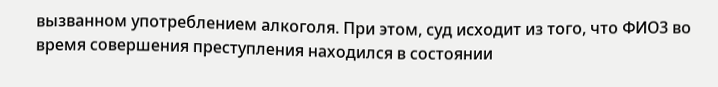вызванном употреблением алкоголя. При этом, суд исходит из того, что ФИО3 во время совершения преступления находился в состоянии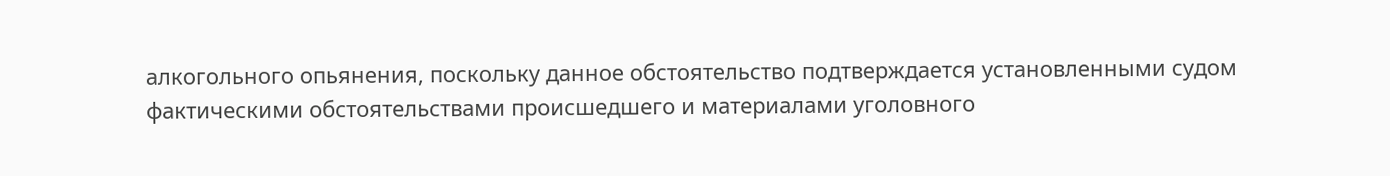алкогольного опьянения, поскольку данное обстоятельство подтверждается установленными судом фактическими обстоятельствами происшедшего и материалами уголовного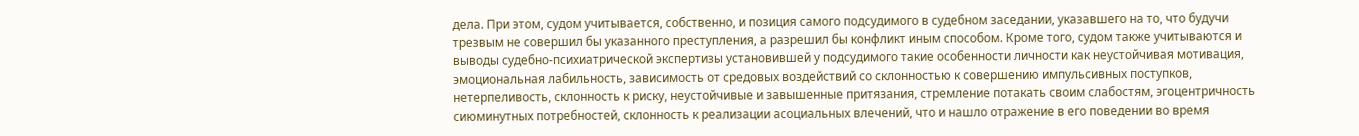дела. При этом, судом учитывается, собственно, и позиция самого подсудимого в судебном заседании, указавшего на то, что будучи трезвым не совершил бы указанного преступления, а разрешил бы конфликт иным способом. Кроме того, судом также учитываются и выводы судебно-психиатрической экспертизы установившей у подсудимого такие особенности личности как неустойчивая мотивация, эмоциональная лабильность, зависимость от средовых воздействий со склонностью к совершению импульсивных поступков, нетерпеливость, склонность к риску, неустойчивые и завышенные притязания, стремление потакать своим слабостям, эгоцентричность сиюминутных потребностей, склонность к реализации асоциальных влечений, что и нашло отражение в его поведении во время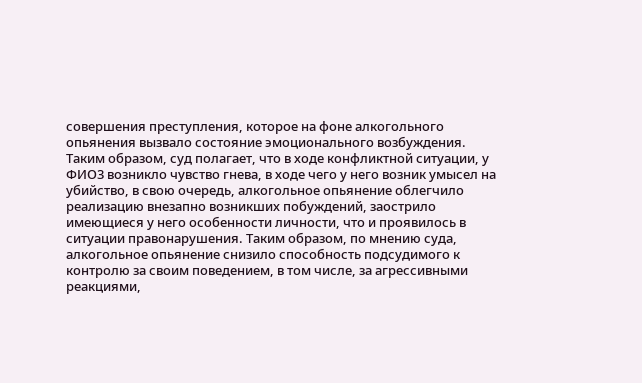совершения преступления, которое на фоне алкогольного опьянения вызвало состояние эмоционального возбуждения. Таким образом, суд полагает, что в ходе конфликтной ситуации, у ФИО3 возникло чувство гнева, в ходе чего у него возник умысел на убийство, в свою очередь, алкогольное опьянение облегчило реализацию внезапно возникших побуждений, заострило имеющиеся у него особенности личности, что и проявилось в ситуации правонарушения. Таким образом, по мнению суда, алкогольное опьянение снизило способность подсудимого к контролю за своим поведением, в том числе, за агрессивными реакциями,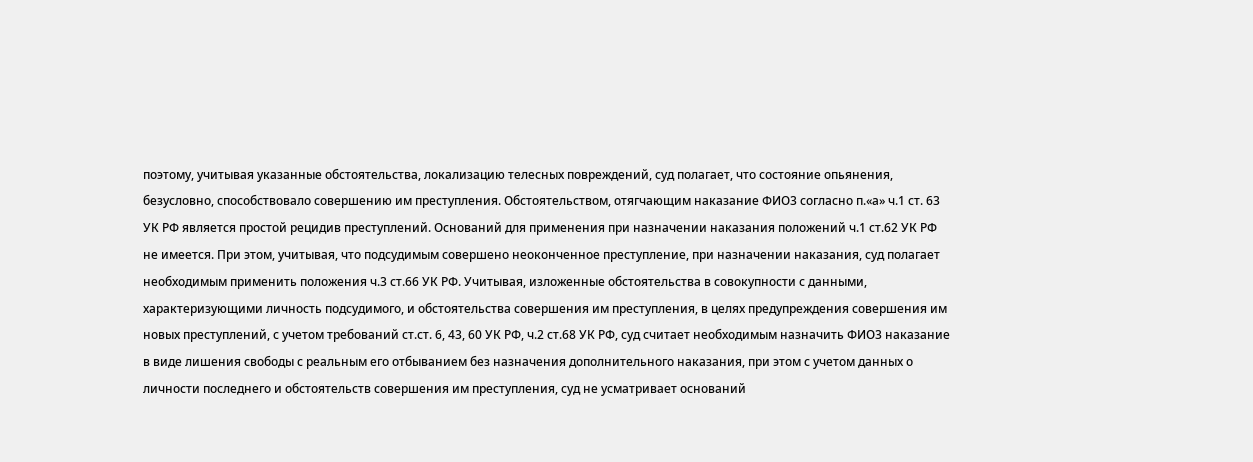поэтому, учитывая указанные обстоятельства, локализацию телесных повреждений, суд полагает, что состояние опьянения, безусловно, способствовало совершению им преступления. Обстоятельством, отягчающим наказание ФИО3 согласно п.«а» ч.1 ст. 63 УК РФ является простой рецидив преступлений. Оснований для применения при назначении наказания положений ч.1 ст.62 УК РФ не имеется. При этом, учитывая, что подсудимым совершено неоконченное преступление, при назначении наказания, суд полагает необходимым применить положения ч.3 ст.66 УК РФ. Учитывая, изложенные обстоятельства в совокупности с данными, характеризующими личность подсудимого, и обстоятельства совершения им преступления, в целях предупреждения совершения им новых преступлений, с учетом требований ст.ст. 6, 43, 60 УК РФ, ч.2 ст.68 УК РФ, суд считает необходимым назначить ФИО3 наказание в виде лишения свободы с реальным его отбыванием без назначения дополнительного наказания, при этом с учетом данных о личности последнего и обстоятельств совершения им преступления, суд не усматривает оснований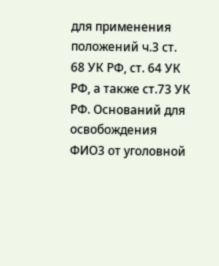для применения положений ч.3 ст. 68 УК РФ, ст. 64 УК РФ, а также ст.73 УК РФ. Оснований для освобождения ФИО3 от уголовной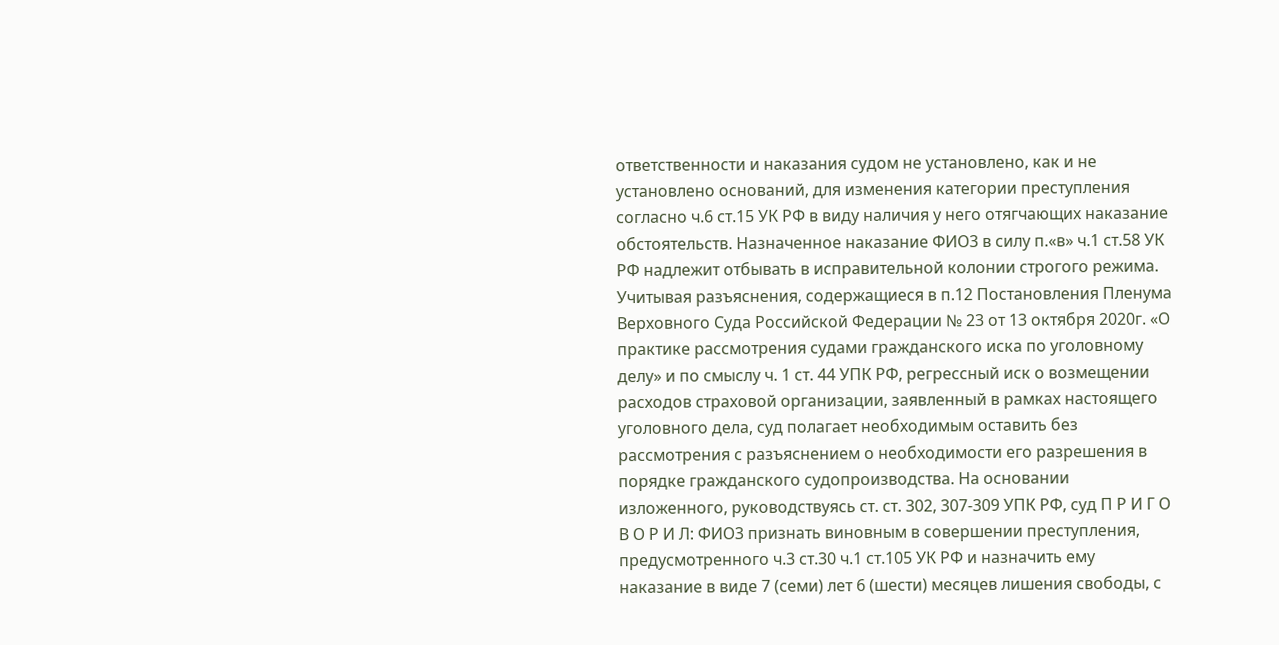ответственности и наказания судом не установлено, как и не установлено оснований, для изменения категории преступления согласно ч.6 ст.15 УК РФ в виду наличия у него отягчающих наказание обстоятельств. Назначенное наказание ФИО3 в силу п.«в» ч.1 ст.58 УК РФ надлежит отбывать в исправительной колонии строгого режима. Учитывая разъяснения, содержащиеся в п.12 Постановления Пленума Верховного Суда Российской Федерации № 23 от 13 октября 2020г. «О практике рассмотрения судами гражданского иска по уголовному делу» и по смыслу ч. 1 ст. 44 УПК РФ, регрессный иск о возмещении расходов страховой организации, заявленный в рамках настоящего уголовного дела, суд полагает необходимым оставить без рассмотрения с разъяснением о необходимости его разрешения в порядке гражданского судопроизводства. На основании изложенного, руководствуясь ст. ст. 302, 307-309 УПК РФ, суд П Р И Г О В О Р И Л: ФИО3 признать виновным в совершении преступления, предусмотренного ч.3 ст.30 ч.1 ст.105 УК РФ и назначить ему наказание в виде 7 (семи) лет 6 (шести) месяцев лишения свободы, с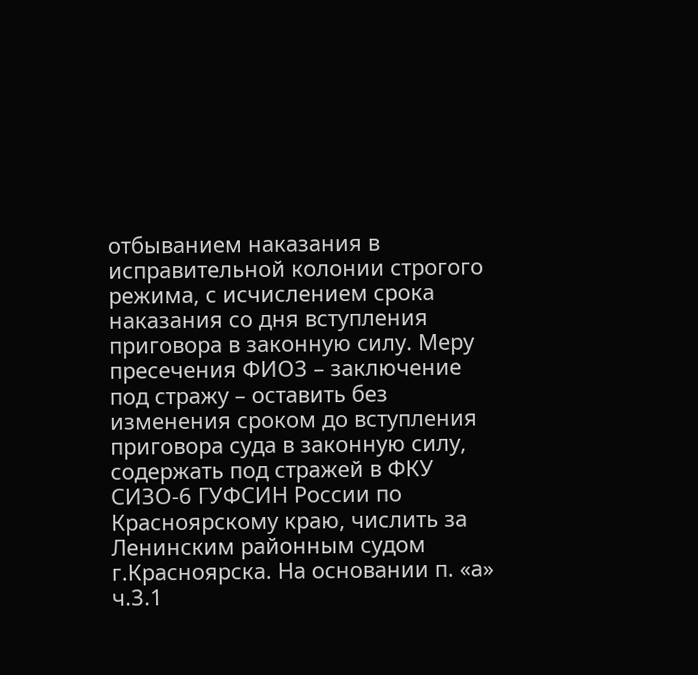отбыванием наказания в исправительной колонии строгого режима, с исчислением срока наказания со дня вступления приговора в законную силу. Меру пресечения ФИО3 – заключение под стражу – оставить без изменения сроком до вступления приговора суда в законную силу, содержать под стражей в ФКУ СИЗО-6 ГУФСИН России по Красноярскому краю, числить за Ленинским районным судом г.Красноярска. На основании п. «а» ч.3.1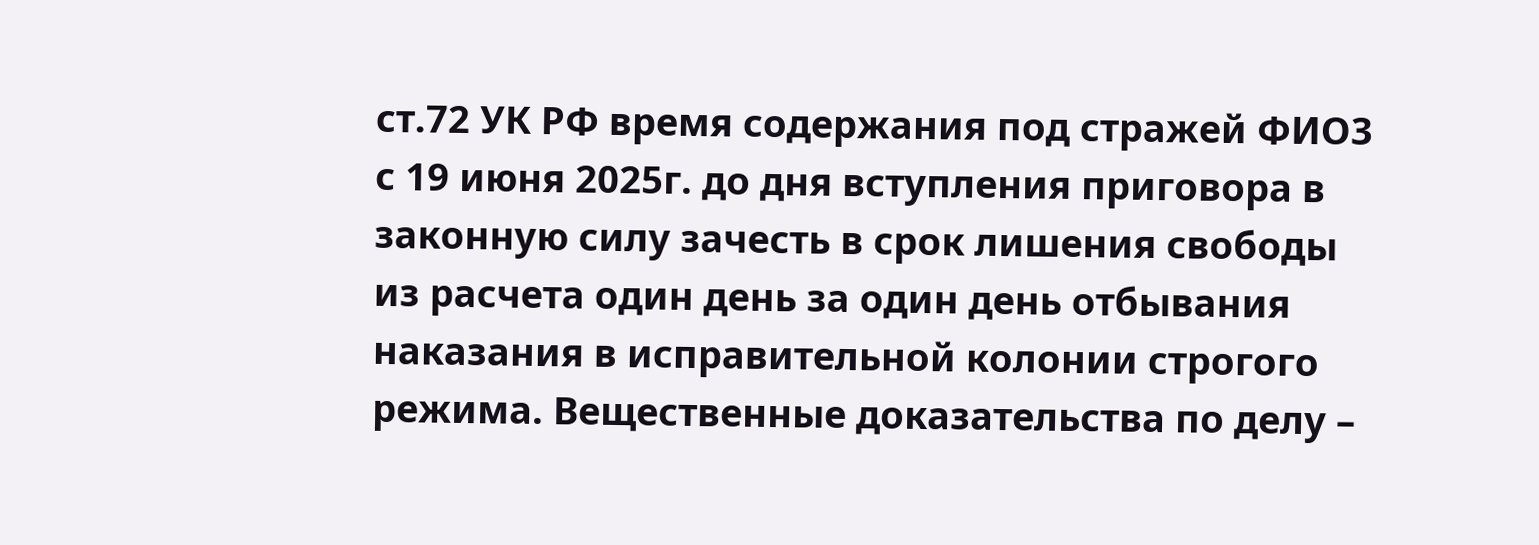ст.72 УК РФ время содержания под стражей ФИО3 с 19 июня 2025г. до дня вступления приговора в законную силу зачесть в срок лишения свободы из расчета один день за один день отбывания наказания в исправительной колонии строгого режима. Вещественные доказательства по делу –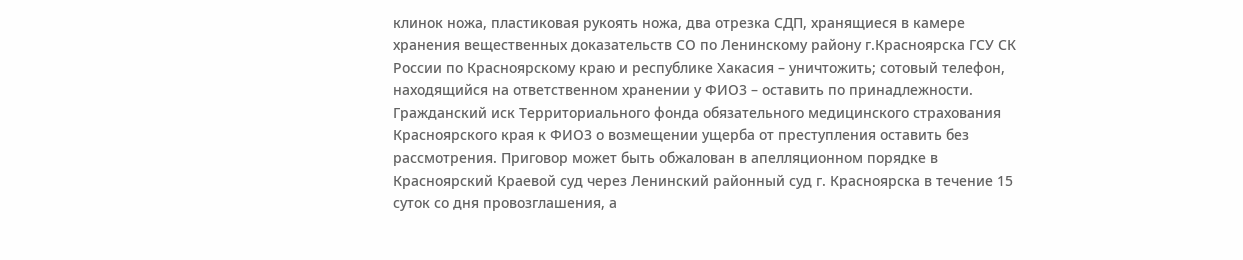клинок ножа, пластиковая рукоять ножа, два отрезка СДП, хранящиеся в камере хранения вещественных доказательств СО по Ленинскому району г.Красноярска ГСУ СК России по Красноярскому краю и республике Хакасия – уничтожить; сотовый телефон, находящийся на ответственном хранении у ФИО3 – оставить по принадлежности. Гражданский иск Территориального фонда обязательного медицинского страхования Красноярского края к ФИО3 о возмещении ущерба от преступления оставить без рассмотрения. Приговор может быть обжалован в апелляционном порядке в Красноярский Краевой суд через Ленинский районный суд г. Красноярска в течение 15 суток со дня провозглашения, а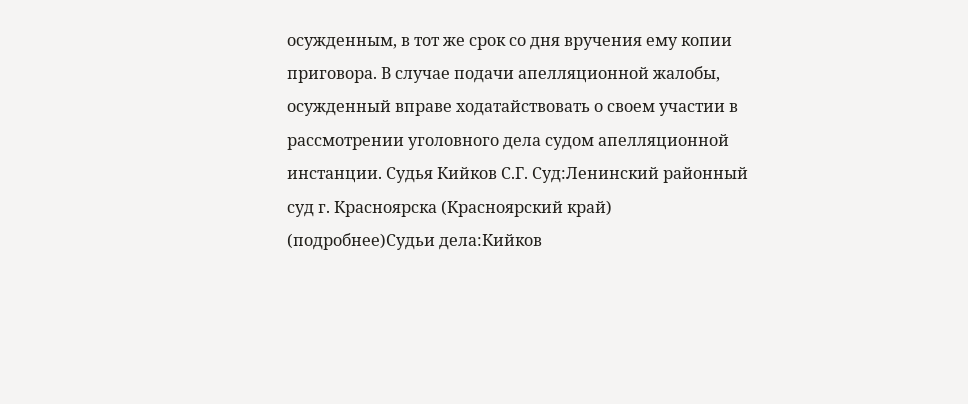осужденным, в тот же срок со дня вручения ему копии приговора. В случае подачи апелляционной жалобы, осужденный вправе ходатайствовать о своем участии в рассмотрении уголовного дела судом апелляционной инстанции. Судья Кийков С.Г. Суд:Ленинский районный суд г. Красноярска (Красноярский край) (подробнее)Судьи дела:Кийков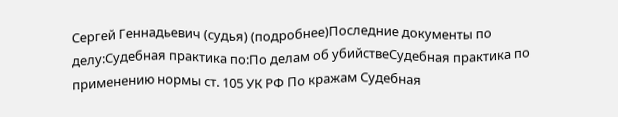Сергей Геннадьевич (судья) (подробнее)Последние документы по делу:Судебная практика по:По делам об убийствеСудебная практика по применению нормы ст. 105 УК РФ По кражам Судебная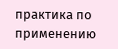практика по применению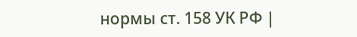нормы ст. 158 УК РФ |